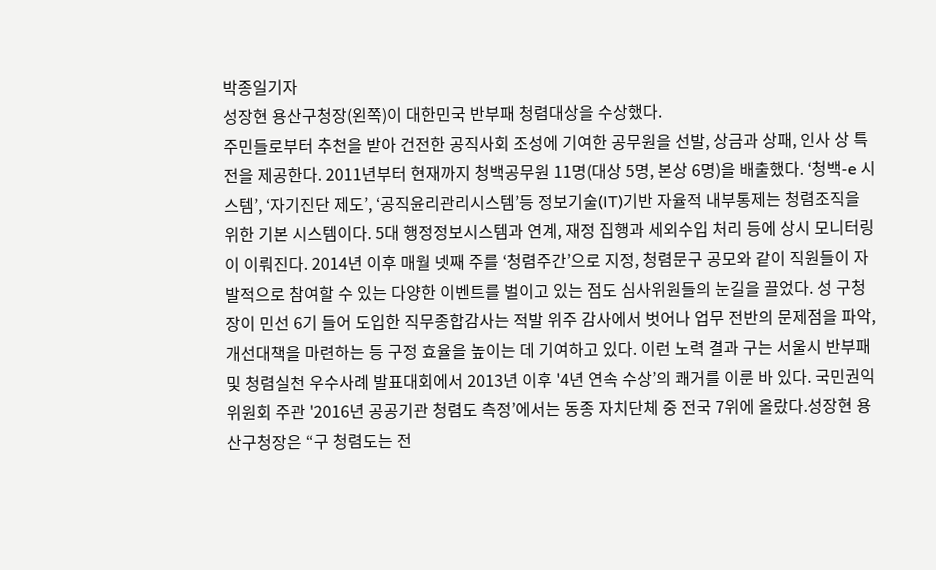박종일기자
성장현 용산구청장(왼쪽)이 대한민국 반부패 청렴대상을 수상했다.
주민들로부터 추천을 받아 건전한 공직사회 조성에 기여한 공무원을 선발, 상금과 상패, 인사 상 특전을 제공한다. 2011년부터 현재까지 청백공무원 11명(대상 5명, 본상 6명)을 배출했다. ‘청백-e 시스템’, ‘자기진단 제도’, ‘공직윤리관리시스템’등 정보기술(IT)기반 자율적 내부통제는 청렴조직을 위한 기본 시스템이다. 5대 행정정보시스템과 연계, 재정 집행과 세외수입 처리 등에 상시 모니터링이 이뤄진다. 2014년 이후 매월 넷째 주를 ‘청렴주간’으로 지정, 청렴문구 공모와 같이 직원들이 자발적으로 참여할 수 있는 다양한 이벤트를 벌이고 있는 점도 심사위원들의 눈길을 끌었다. 성 구청장이 민선 6기 들어 도입한 직무종합감사는 적발 위주 감사에서 벗어나 업무 전반의 문제점을 파악, 개선대책을 마련하는 등 구정 효율을 높이는 데 기여하고 있다. 이런 노력 결과 구는 서울시 반부패 및 청렴실천 우수사례 발표대회에서 2013년 이후 '4년 연속 수상’의 쾌거를 이룬 바 있다. 국민권익위원회 주관 '2016년 공공기관 청렴도 측정’에서는 동종 자치단체 중 전국 7위에 올랐다.성장현 용산구청장은 “구 청렴도는 전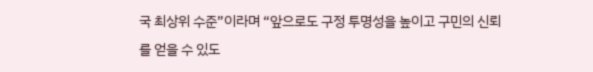국 최상위 수준”이라며 “앞으로도 구정 투명성을 높이고 구민의 신뢰를 얻을 수 있도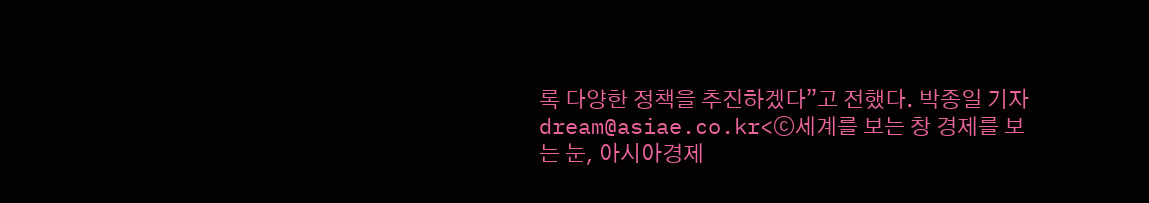록 다양한 정책을 추진하겠다”고 전했다. 박종일 기자 dream@asiae.co.kr<ⓒ세계를 보는 창 경제를 보는 눈, 아시아경제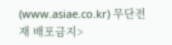(www.asiae.co.kr) 무단전재 배포금지>